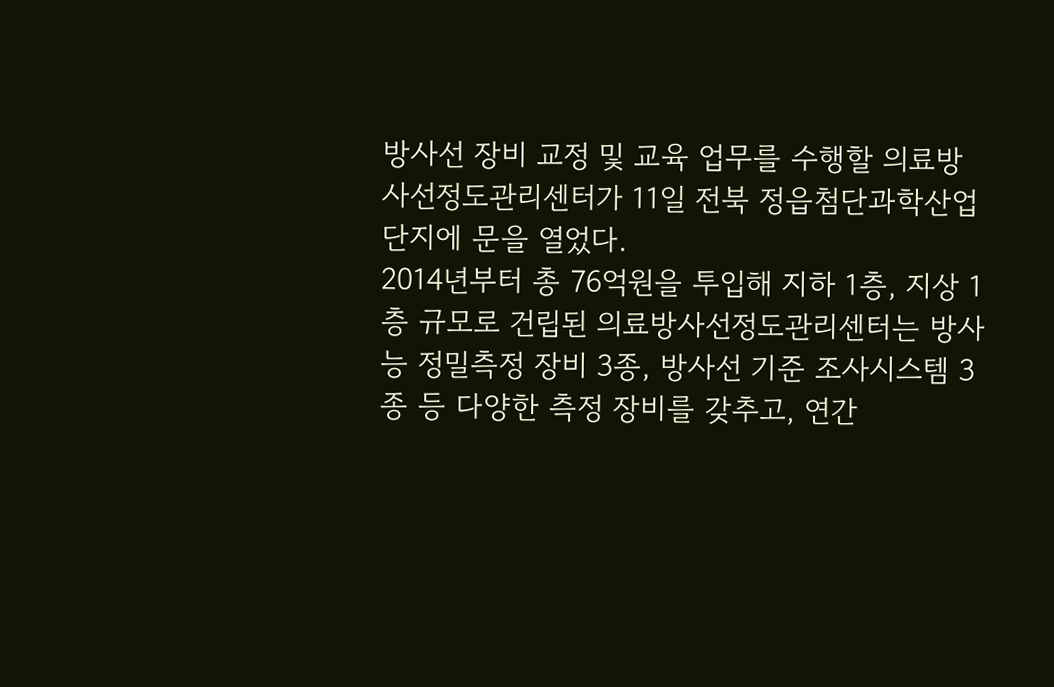방사선 장비 교정 및 교육 업무를 수행할 의료방사선정도관리센터가 11일 전북 정읍첨단과학산업단지에 문을 열었다.
2014년부터 총 76억원을 투입해 지하 1층, 지상 1층 규모로 건립된 의료방사선정도관리센터는 방사능 정밀측정 장비 3종, 방사선 기준 조사시스템 3종 등 다양한 측정 장비를 갖추고, 연간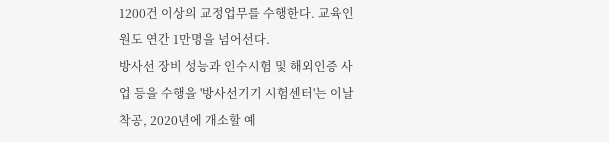1200건 이상의 교정업무를 수행한다. 교육인원도 연간 1만명을 넘어선다.
방사선 장비 성능과 인수시험 및 해외인증 사업 등을 수행을 '방사선기기 시험센터'는 이날 착공, 2020년에 개소할 예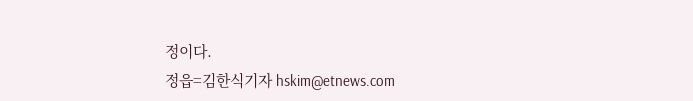정이다.
정읍=김한식기자 hskim@etnews.com